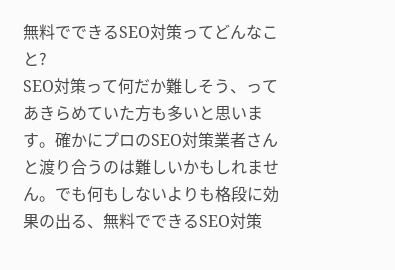無料でできるSEO対策ってどんなこと?
SEO対策って何だか難しそう、ってあきらめていた方も多いと思います。確かにプロのSEO対策業者さんと渡り合うのは難しいかもしれません。でも何もしないよりも格段に効果の出る、無料でできるSEO対策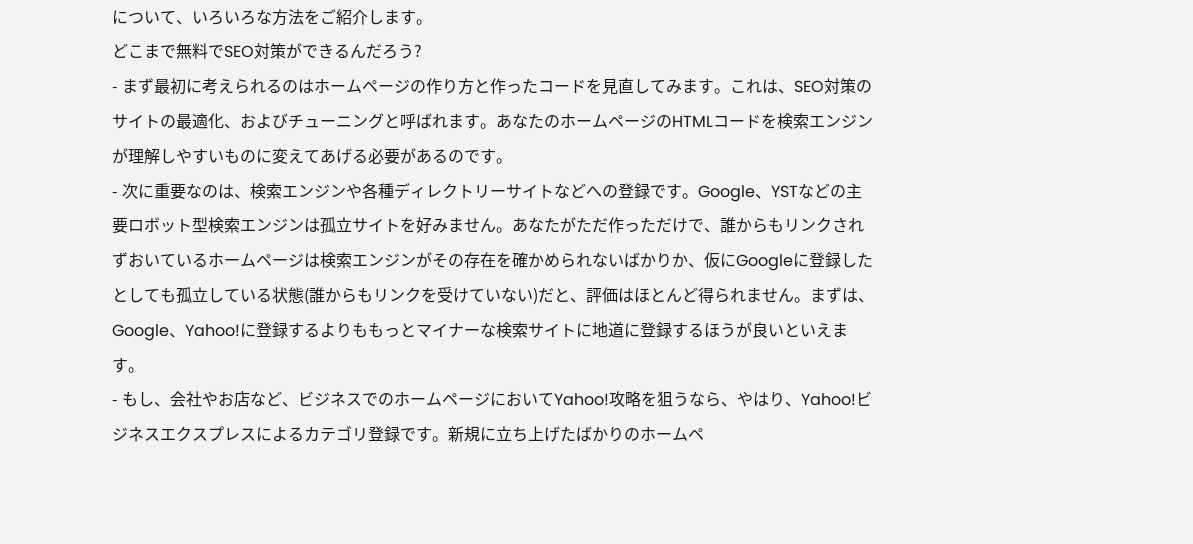について、いろいろな方法をご紹介します。
どこまで無料でSEO対策ができるんだろう?
- まず最初に考えられるのはホームページの作り方と作ったコードを見直してみます。これは、SEO対策のサイトの最適化、およびチューニングと呼ばれます。あなたのホームページのHTMLコードを検索エンジンが理解しやすいものに変えてあげる必要があるのです。
- 次に重要なのは、検索エンジンや各種ディレクトリーサイトなどへの登録です。Google、YSTなどの主要ロボット型検索エンジンは孤立サイトを好みません。あなたがただ作っただけで、誰からもリンクされずおいているホームページは検索エンジンがその存在を確かめられないばかりか、仮にGoogleに登録したとしても孤立している状態(誰からもリンクを受けていない)だと、評価はほとんど得られません。まずは、Google、Yahoo!に登録するよりももっとマイナーな検索サイトに地道に登録するほうが良いといえます。
- もし、会社やお店など、ビジネスでのホームページにおいてYahoo!攻略を狙うなら、やはり、Yahoo!ビジネスエクスプレスによるカテゴリ登録です。新規に立ち上げたばかりのホームペ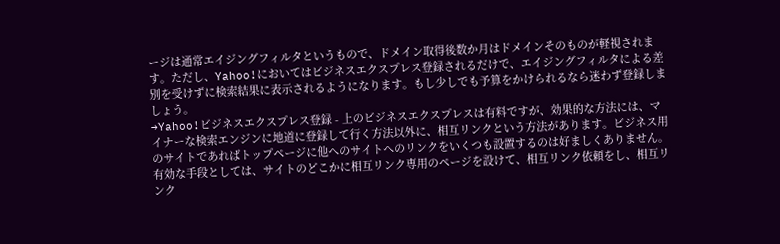ージは通常エイジングフィルタというもので、ドメイン取得後数か月はドメインそのものが軽視されます。ただし、Yahoo!においてはビジネスエクスプレス登録されるだけで、エイジングフィルタによる差別を受けずに検索結果に表示されるようになります。もし少しでも予算をかけられるなら迷わず登録しましょう。
→Yahoo!ビジネスエクスプレス登録 - 上のビジネスエクスプレスは有料ですが、効果的な方法には、マイナーな検索エンジンに地道に登録して行く方法以外に、相互リンクという方法があります。ビジネス用のサイトであればトップページに他へのサイトへのリンクをいくつも設置するのは好ましくありません。有効な手段としては、サイトのどこかに相互リンク専用のページを設けて、相互リンク依頼をし、相互リンク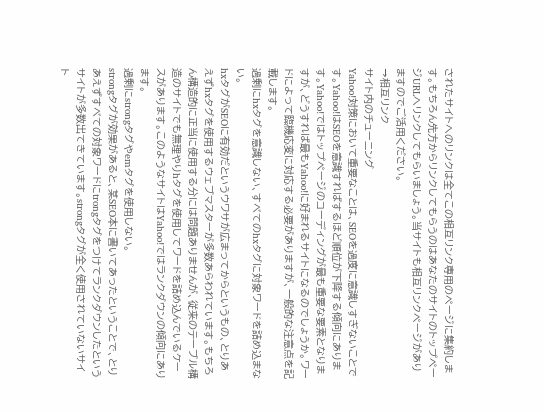されたサイトへのリンクは全てこの相互リンク専用のページに集約します。もちろん先方からリンクしてもらうのはあなたのサイトのトップページURLへリンクしてもらいましょう。当サイトも相互リンクページがありますのでご活用ください。
→相互リンク
サイト内のチューニング
Yahoo!対策において重要なことは、SEOを過度に意識しすぎないことです。Yahoo!はSEOを意識すればするほど順位が下降する傾向にあります。Yahoo!ではトップページのコーディングが最も重要な要素となりますが、どうすれば最もYahoo!に好まれるサイトになるのでしょうか。ワードによって臨機応変に対応する必要がありますが、一般的な注意点を記載します。
過剰にhxタグを意識しない、すべてのhxタグに対象ワードを詰め込まない。
hxタグがSEOに有効だというウワサが広まってからというもの、とりあえずhxタグを使用するウェブマスターが多数あらわれています。もちろん構造的に正当に使用する分には問題ありませんが、従来のテーブル構造のサイトでも無理やりhタグを使用してワードを詰め込んでいるケースがあります。このようなサイトはYahoo!ではランクダウンの傾向にあります。
過剰にstrongタグやemタグを使用しない。
strongタグが効果があると、某SEO本に書いてあったということで、とりあえずすべての対象ワードにtrongタグをつけてランクダウンしたというサイトが多数出てきています。strongタグが全く使用されていないサイト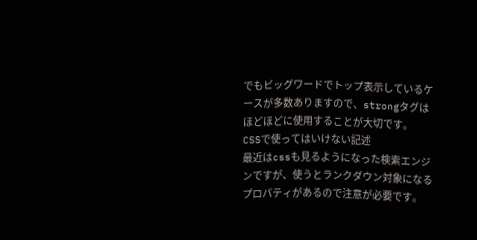でもビッグワードでトップ表示しているケースが多数ありますので、strongタグはほどほどに使用することが大切です。
CSSで使ってはいけない記述
最近はcssも見るようになった検索エンジンですが、使うとランクダウン対象になるプロパティがあるので注意が必要です。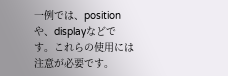一例では、positionや、displayなどです。これらの使用には注意が必要です。